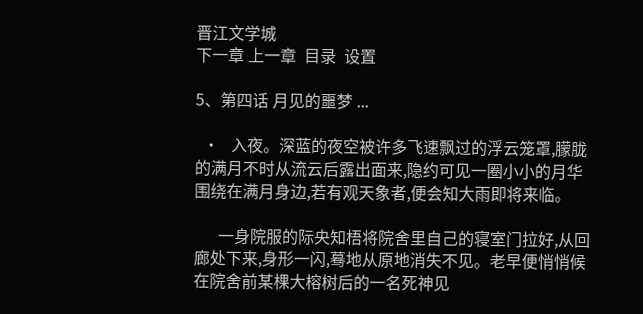晋江文学城
下一章 上一章  目录  设置

5、第四话 月见的噩梦 ...

  •   入夜。深蓝的夜空被许多飞速飘过的浮云笼罩,朦胧的满月不时从流云后露出面来,隐约可见一圈小小的月华围绕在满月身边,若有观天象者,便会知大雨即将来临。

      一身院服的际央知梧将院舍里自己的寝室门拉好,从回廊处下来,身形一闪,蓦地从原地消失不见。老早便悄悄候在院舍前某棵大榕树后的一名死神见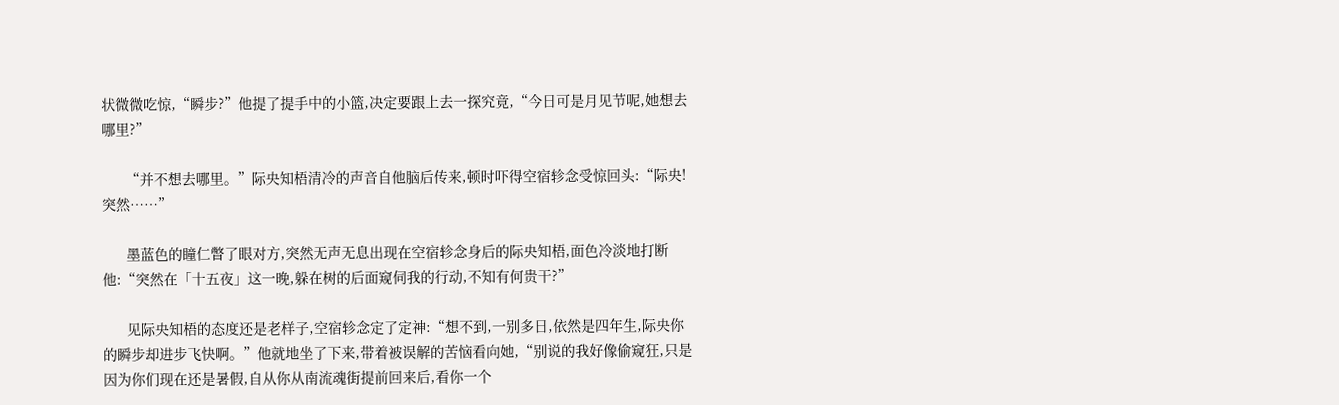状微微吃惊,“瞬步?”他提了提手中的小篮,决定要跟上去一探究竟,“今日可是月见节呢,她想去哪里?”

      “并不想去哪里。”际央知梧清冷的声音自他脑后传来,顿时吓得空宿轸念受惊回头:“际央!突然……”

      墨蓝色的瞳仁瞥了眼对方,突然无声无息出现在空宿轸念身后的际央知梧,面色冷淡地打断他:“突然在「十五夜」这一晚,躲在树的后面窥伺我的行动,不知有何贵干?”

      见际央知梧的态度还是老样子,空宿轸念定了定神:“想不到,一别多日,依然是四年生,际央你的瞬步却进步飞快啊。”他就地坐了下来,带着被误解的苦恼看向她,“别说的我好像偷窥狂,只是因为你们现在还是暑假,自从你从南流魂街提前回来后,看你一个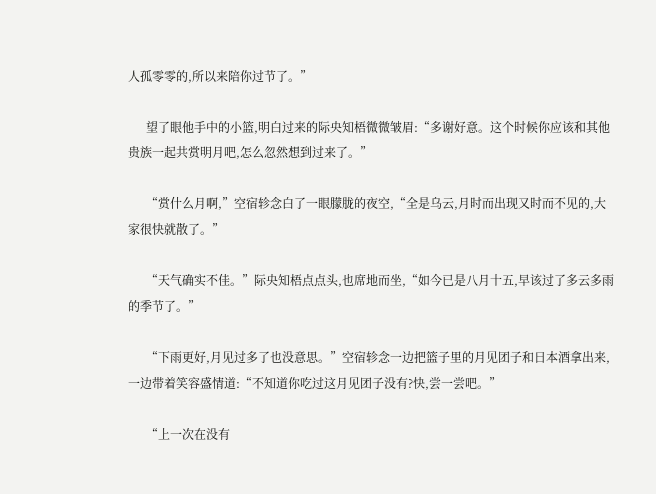人孤零零的,所以来陪你过节了。”

      望了眼他手中的小篮,明白过来的际央知梧微微皱眉:“多谢好意。这个时候你应该和其他贵族一起共赏明月吧,怎么忽然想到过来了。”

      “赏什么月啊,”空宿轸念白了一眼朦胧的夜空,“全是乌云,月时而出现又时而不见的,大家很快就散了。”

      “天气确实不佳。”际央知梧点点头,也席地而坐,“如今已是八月十五,早该过了多云多雨的季节了。”

      “下雨更好,月见过多了也没意思。”空宿轸念一边把篮子里的月见团子和日本酒拿出来,一边带着笑容盛情道:“不知道你吃过这月见团子没有?快,尝一尝吧。”

      “上一次在没有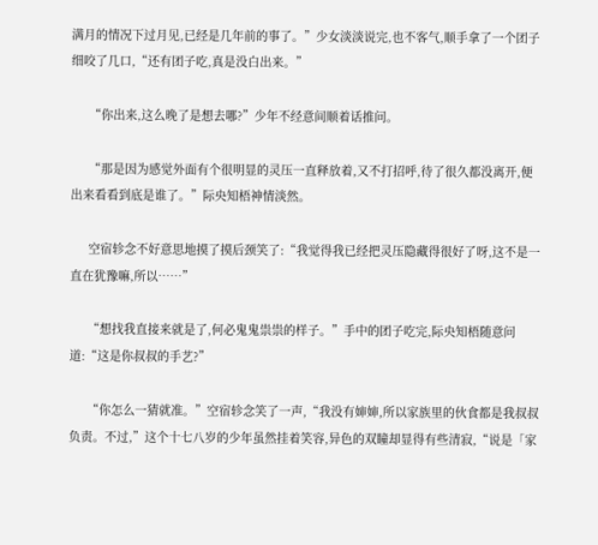满月的情况下过月见,已经是几年前的事了。”少女淡淡说完,也不客气,顺手拿了一个团子细咬了几口,“还有团子吃,真是没白出来。”

      “你出来,这么晚了是想去哪?”少年不经意间顺着话推问。

      “那是因为感觉外面有个很明显的灵压一直释放着,又不打招呼,待了很久都没离开,便出来看看到底是谁了。”际央知梧神情淡然。

      空宿轸念不好意思地摸了摸后颈笑了:“我觉得我已经把灵压隐藏得很好了呀,这不是一直在犹豫嘛,所以……”

      “想找我直接来就是了,何必鬼鬼祟祟的样子。”手中的团子吃完,际央知梧随意问道:“这是你叔叔的手艺?”

      “你怎么一猜就准。”空宿轸念笑了一声,“我没有婶婶,所以家族里的伙食都是我叔叔负责。不过,”这个十七八岁的少年虽然挂着笑容,异色的双瞳却显得有些清寂,“说是「家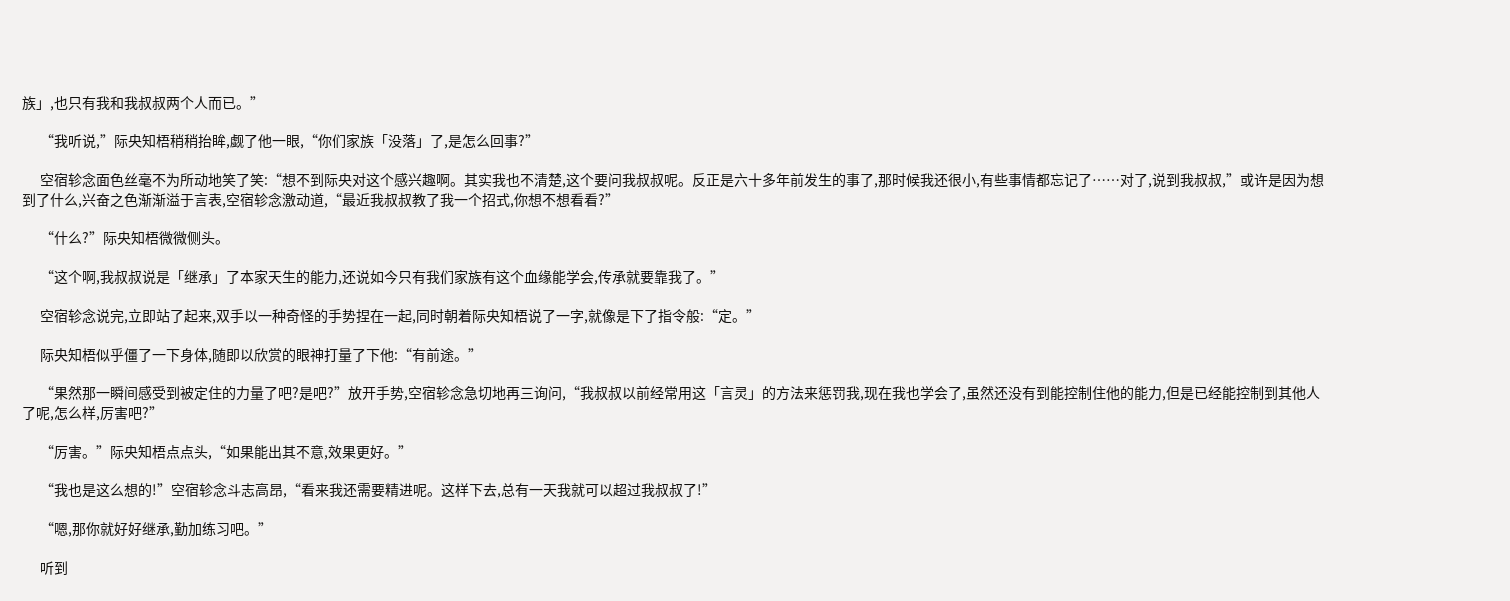族」,也只有我和我叔叔两个人而已。”

      “我听说,”际央知梧稍稍抬眸,觑了他一眼,“你们家族「没落」了,是怎么回事?”

      空宿轸念面色丝毫不为所动地笑了笑:“想不到际央对这个感兴趣啊。其实我也不清楚,这个要问我叔叔呢。反正是六十多年前发生的事了,那时候我还很小,有些事情都忘记了……对了,说到我叔叔,”或许是因为想到了什么,兴奋之色渐渐溢于言表,空宿轸念激动道,“最近我叔叔教了我一个招式,你想不想看看?”

      “什么?”际央知梧微微侧头。

      “这个啊,我叔叔说是「继承」了本家天生的能力,还说如今只有我们家族有这个血缘能学会,传承就要靠我了。”

      空宿轸念说完,立即站了起来,双手以一种奇怪的手势捏在一起,同时朝着际央知梧说了一字,就像是下了指令般:“定。”

      际央知梧似乎僵了一下身体,随即以欣赏的眼神打量了下他:“有前途。”

      “果然那一瞬间感受到被定住的力量了吧?是吧?”放开手势,空宿轸念急切地再三询问,“我叔叔以前经常用这「言灵」的方法来惩罚我,现在我也学会了,虽然还没有到能控制住他的能力,但是已经能控制到其他人了呢,怎么样,厉害吧?”

      “厉害。”际央知梧点点头,“如果能出其不意,效果更好。”

      “我也是这么想的!”空宿轸念斗志高昂,“看来我还需要精进呢。这样下去,总有一天我就可以超过我叔叔了!”

      “嗯,那你就好好继承,勤加练习吧。”

      听到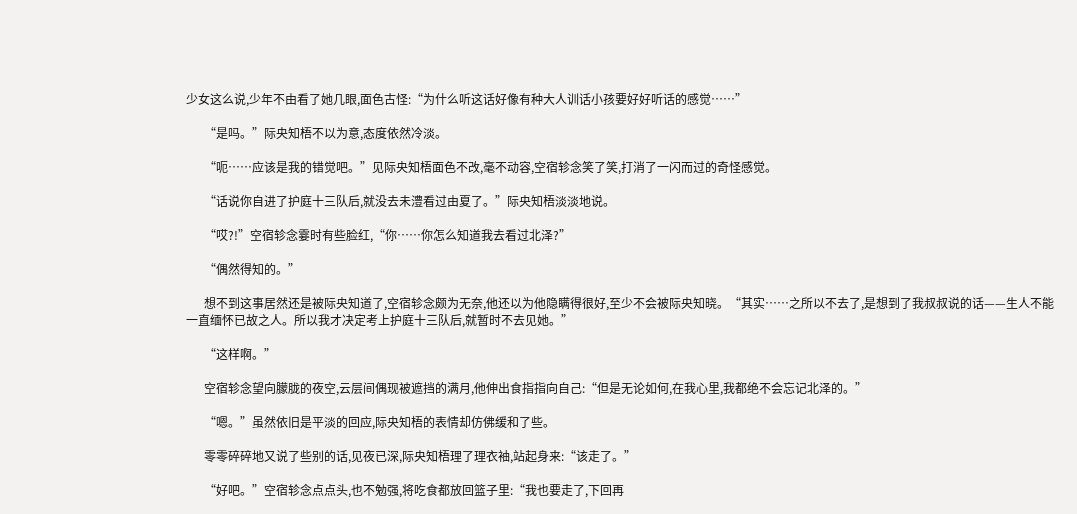少女这么说,少年不由看了她几眼,面色古怪:“为什么听这话好像有种大人训话小孩要好好听话的感觉……”

      “是吗。”际央知梧不以为意,态度依然冷淡。

      “呃……应该是我的错觉吧。”见际央知梧面色不改,毫不动容,空宿轸念笑了笑,打消了一闪而过的奇怪感觉。

      “话说你自进了护庭十三队后,就没去未澧看过由夏了。”际央知梧淡淡地说。

      “哎?!”空宿轸念霎时有些脸红,“你……你怎么知道我去看过北泽?”

      “偶然得知的。”

      想不到这事居然还是被际央知道了,空宿轸念颇为无奈,他还以为他隐瞒得很好,至少不会被际央知晓。“其实……之所以不去了,是想到了我叔叔说的话——生人不能一直缅怀已故之人。所以我才决定考上护庭十三队后,就暂时不去见她。”

      “这样啊。”

      空宿轸念望向朦胧的夜空,云层间偶现被遮挡的满月,他伸出食指指向自己:“但是无论如何,在我心里,我都绝不会忘记北泽的。”

      “嗯。”虽然依旧是平淡的回应,际央知梧的表情却仿佛缓和了些。

      零零碎碎地又说了些别的话,见夜已深,际央知梧理了理衣袖,站起身来:“该走了。”

      “好吧。”空宿轸念点点头,也不勉强,将吃食都放回篮子里:“我也要走了,下回再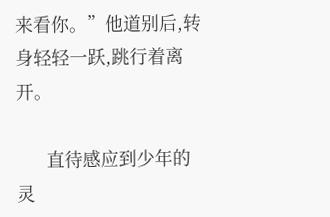来看你。”他道别后,转身轻轻一跃,跳行着离开。

      直待感应到少年的灵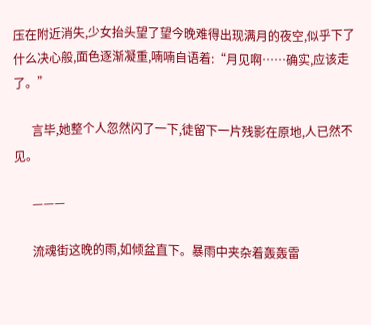压在附近消失,少女抬头望了望今晚难得出现满月的夜空,似乎下了什么决心般,面色逐渐凝重,喃喃自语着:“月见啊……确实,应该走了。”

      言毕,她整个人忽然闪了一下,徒留下一片残影在原地,人已然不见。

      ———

      流魂街这晚的雨,如倾盆直下。暴雨中夹杂着轰轰雷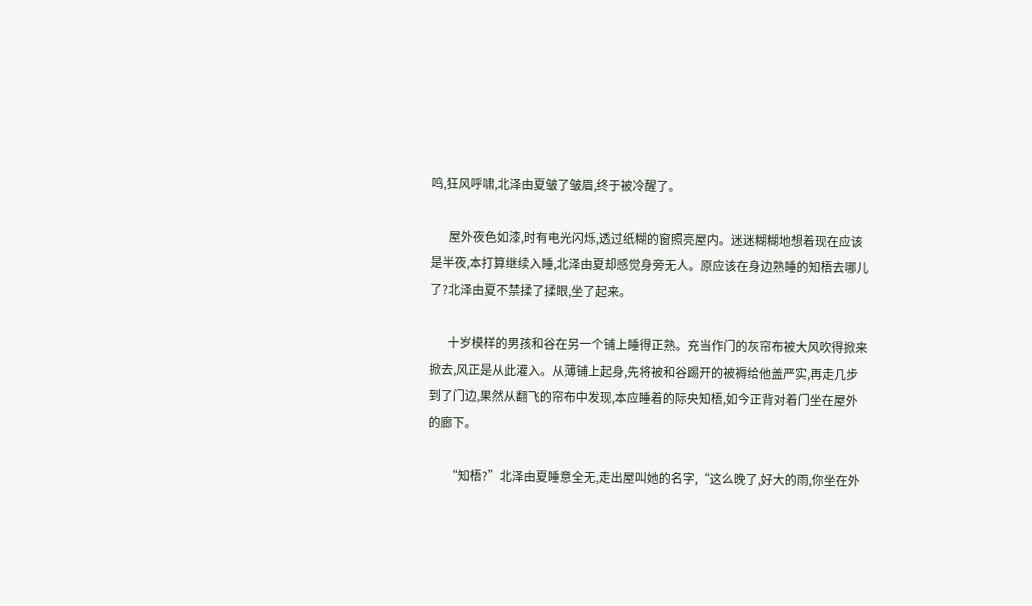鸣,狂风呼啸,北泽由夏皱了皱眉,终于被冷醒了。

      屋外夜色如漆,时有电光闪烁,透过纸糊的窗照亮屋内。迷迷糊糊地想着现在应该是半夜,本打算继续入睡,北泽由夏却感觉身旁无人。原应该在身边熟睡的知梧去哪儿了?北泽由夏不禁揉了揉眼,坐了起来。

      十岁模样的男孩和谷在另一个铺上睡得正熟。充当作门的灰帘布被大风吹得掀来掀去,风正是从此灌入。从薄铺上起身,先将被和谷踢开的被褥给他盖严实,再走几步到了门边,果然从翻飞的帘布中发现,本应睡着的际央知梧,如今正背对着门坐在屋外的廊下。

      “知梧?”北泽由夏睡意全无,走出屋叫她的名字,“这么晚了,好大的雨,你坐在外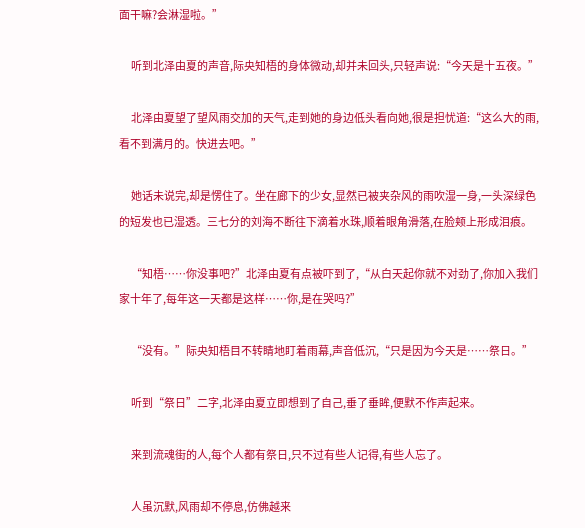面干嘛?会淋湿啦。”

      听到北泽由夏的声音,际央知梧的身体微动,却并未回头,只轻声说:“今天是十五夜。”

      北泽由夏望了望风雨交加的天气,走到她的身边低头看向她,很是担忧道:“这么大的雨,看不到满月的。快进去吧。”

      她话未说完,却是愣住了。坐在廊下的少女,显然已被夹杂风的雨吹湿一身,一头深绿色的短发也已湿透。三七分的刘海不断往下滴着水珠,顺着眼角滑落,在脸颊上形成泪痕。

      “知梧……你没事吧?”北泽由夏有点被吓到了,“从白天起你就不对劲了,你加入我们家十年了,每年这一天都是这样……你,是在哭吗?”

      “没有。”际央知梧目不转睛地盯着雨幕,声音低沉,“只是因为今天是……祭日。”

      听到“祭日”二字,北泽由夏立即想到了自己,垂了垂眸,便默不作声起来。

      来到流魂街的人,每个人都有祭日,只不过有些人记得,有些人忘了。

      人虽沉默,风雨却不停息,仿佛越来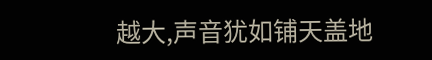越大,声音犹如铺天盖地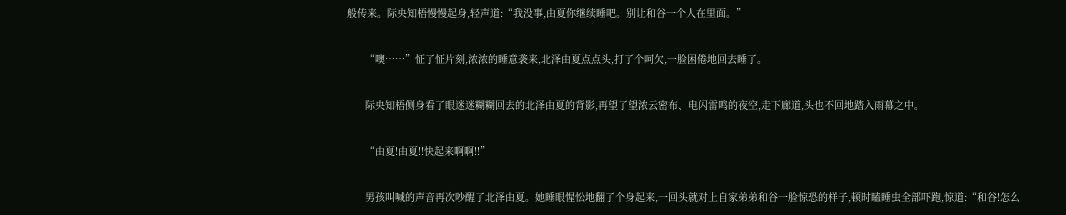般传来。际央知梧慢慢起身,轻声道:“我没事,由夏你继续睡吧。别让和谷一个人在里面。”

      “噢……”怔了怔片刻,浓浓的睡意袭来,北泽由夏点点头,打了个呵欠,一脸困倦地回去睡了。

      际央知梧侧身看了眼迷迷糊糊回去的北泽由夏的背影,再望了望浓云密布、电闪雷鸣的夜空,走下廊道,头也不回地踏入雨幕之中。

      “由夏!由夏!!快起来啊啊!!”

      男孩叫喊的声音再次吵醒了北泽由夏。她睡眼惺忪地翻了个身起来,一回头就对上自家弟弟和谷一脸惊恐的样子,顿时瞌睡虫全部吓跑,惊道:“和谷!怎么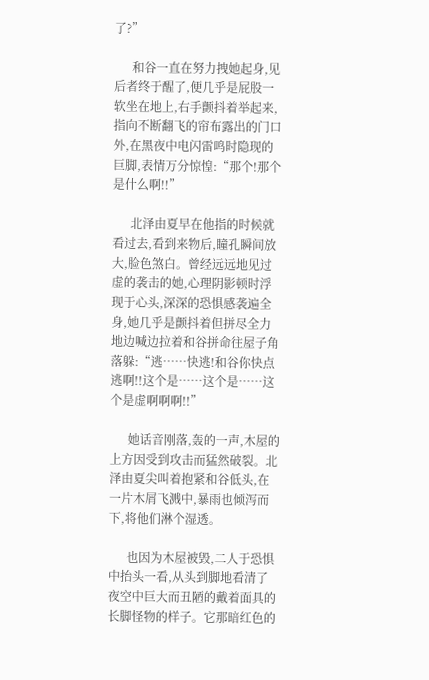了?”

      和谷一直在努力拽她起身,见后者终于醒了,便几乎是屁股一软坐在地上,右手颤抖着举起来,指向不断翻飞的帘布露出的门口外,在黑夜中电闪雷鸣时隐现的巨脚,表情万分惊惶:“那个!那个是什么啊!!”

      北泽由夏早在他指的时候就看过去,看到来物后,瞳孔瞬间放大,脸色煞白。曾经远远地见过虚的袭击的她,心理阴影顿时浮现于心头,深深的恐惧感袭遍全身,她几乎是颤抖着但拼尽全力地边喊边拉着和谷拼命往屋子角落躲:“逃……快逃!和谷你快点逃啊!!这个是……这个是……这个是虚啊啊啊!!”

      她话音刚落,轰的一声,木屋的上方因受到攻击而猛然破裂。北泽由夏尖叫着抱紧和谷低头,在一片木屑飞溅中,暴雨也倾泻而下,将他们淋个湿透。

      也因为木屋被毁,二人于恐惧中抬头一看,从头到脚地看清了夜空中巨大而丑陋的戴着面具的长脚怪物的样子。它那暗红色的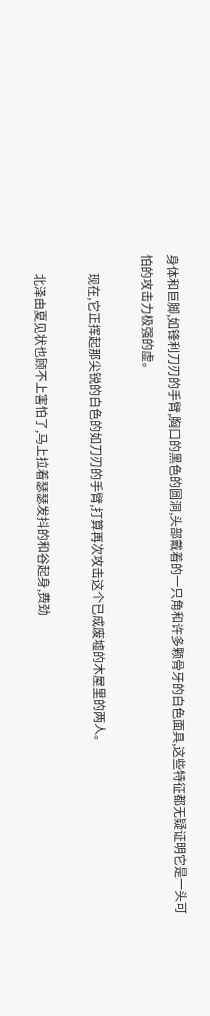身体和巨脚,如锋利刀刃的手臂,胸口的黑色的圆洞,头部戴着的一只角和许多颗骨牙的白色面具,这些特征都无疑证明它是一头可怕的攻击力极强的虚。

      现在,它正挥起那尖锐的白色的如刀刃的手臂,打算再次攻击这个已成废墟的木屋里的两人。

      北泽由夏见状也顾不上害怕了,马上拉着瑟瑟发抖的和谷起身,费劲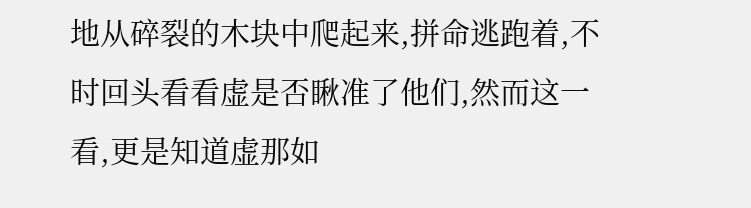地从碎裂的木块中爬起来,拼命逃跑着,不时回头看看虚是否瞅准了他们,然而这一看,更是知道虚那如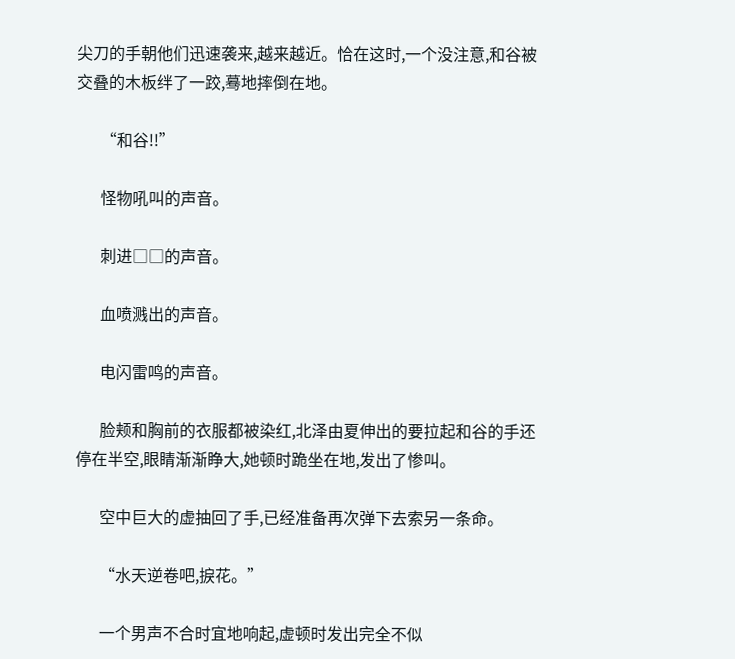尖刀的手朝他们迅速袭来,越来越近。恰在这时,一个没注意,和谷被交叠的木板绊了一跤,蓦地摔倒在地。

      “和谷!!”

      怪物吼叫的声音。

      刺进□□的声音。

      血喷溅出的声音。

      电闪雷鸣的声音。

      脸颊和胸前的衣服都被染红,北泽由夏伸出的要拉起和谷的手还停在半空,眼睛渐渐睁大,她顿时跪坐在地,发出了惨叫。

      空中巨大的虚抽回了手,已经准备再次弹下去索另一条命。

      “水天逆卷吧,捩花。”

      一个男声不合时宜地响起,虚顿时发出完全不似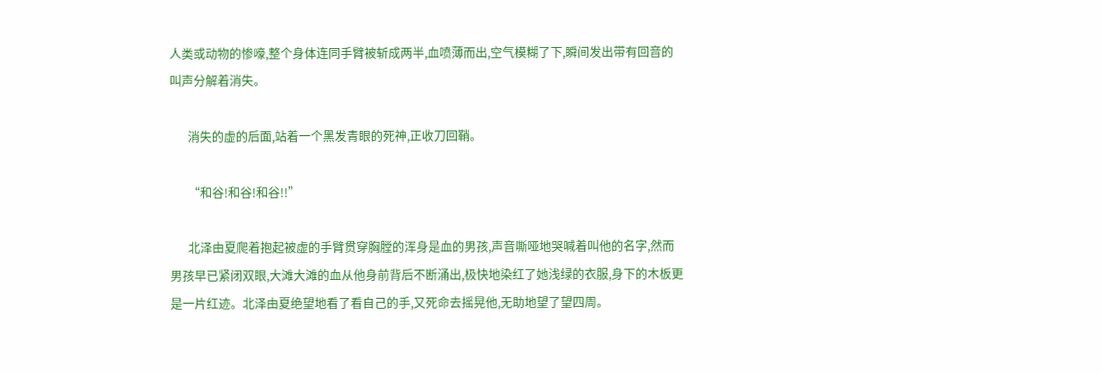人类或动物的惨嚎,整个身体连同手臂被斩成两半,血喷薄而出,空气模糊了下,瞬间发出带有回音的叫声分解着消失。

      消失的虚的后面,站着一个黑发青眼的死神,正收刀回鞘。

      “和谷!和谷!和谷!!”

      北泽由夏爬着抱起被虚的手臂贯穿胸膛的浑身是血的男孩,声音嘶哑地哭喊着叫他的名字,然而男孩早已紧闭双眼,大滩大滩的血从他身前背后不断涌出,极快地染红了她浅绿的衣服,身下的木板更是一片红迹。北泽由夏绝望地看了看自己的手,又死命去摇晃他,无助地望了望四周。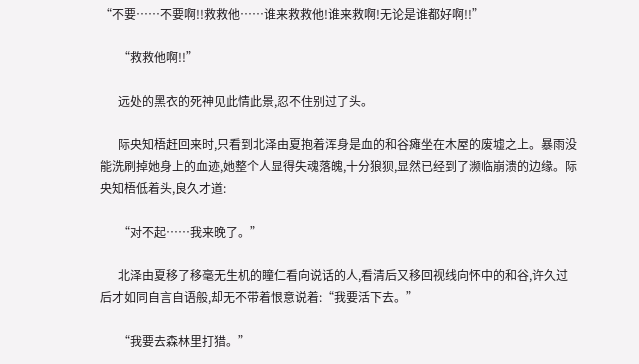“不要……不要啊!!救救他……谁来救救他!谁来救啊!无论是谁都好啊!!”

      “救救他啊!!”

      远处的黑衣的死神见此情此景,忍不住别过了头。

      际央知梧赶回来时,只看到北泽由夏抱着浑身是血的和谷瘫坐在木屋的废墟之上。暴雨没能洗刷掉她身上的血迹,她整个人显得失魂落魄,十分狼狈,显然已经到了濒临崩溃的边缘。际央知梧低着头,良久才道:

      “对不起……我来晚了。”

      北泽由夏移了移毫无生机的瞳仁看向说话的人,看清后又移回视线向怀中的和谷,许久过后才如同自言自语般,却无不带着恨意说着:“我要活下去。”

      “我要去森林里打猎。”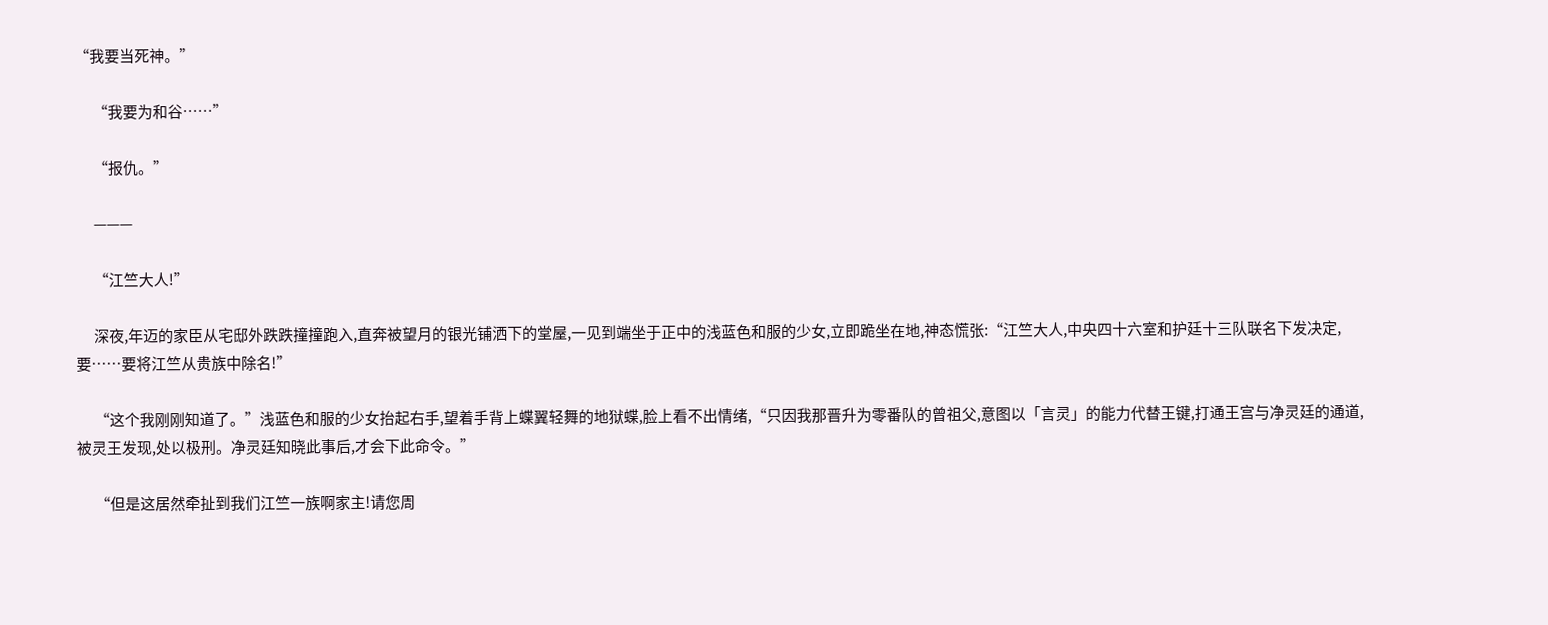“我要当死神。”

      “我要为和谷……”

      “报仇。”

      ———

      “江竺大人!”

      深夜,年迈的家臣从宅邸外跌跌撞撞跑入,直奔被望月的银光铺洒下的堂屋,一见到端坐于正中的浅蓝色和服的少女,立即跪坐在地,神态慌张:“江竺大人,中央四十六室和护廷十三队联名下发决定,要……要将江竺从贵族中除名!”

      “这个我刚刚知道了。”浅蓝色和服的少女抬起右手,望着手背上蝶翼轻舞的地狱蝶,脸上看不出情绪,“只因我那晋升为零番队的曾祖父,意图以「言灵」的能力代替王键,打通王宫与净灵廷的通道,被灵王发现,处以极刑。净灵廷知晓此事后,才会下此命令。”

      “但是这居然牵扯到我们江竺一族啊家主!请您周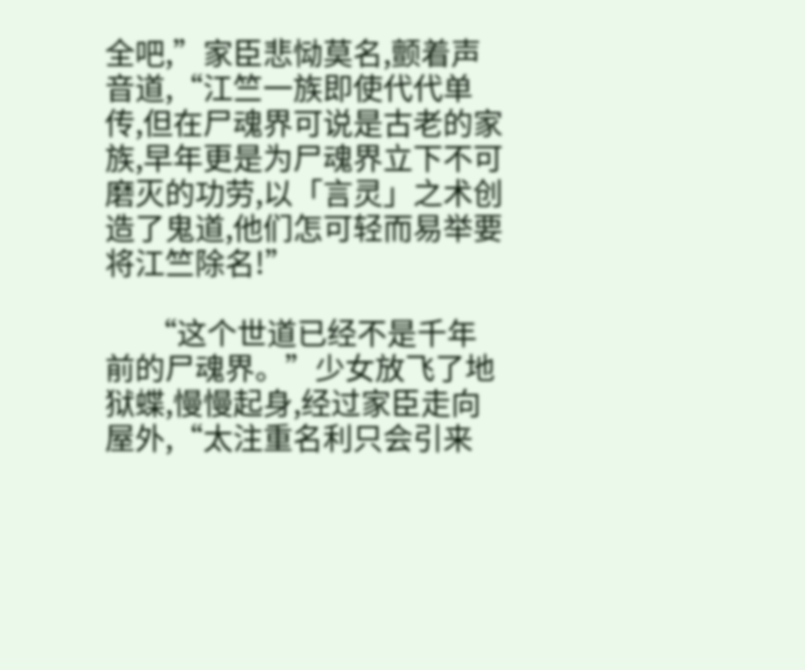全吧,”家臣悲恸莫名,颤着声音道,“江竺一族即使代代单传,但在尸魂界可说是古老的家族,早年更是为尸魂界立下不可磨灭的功劳,以「言灵」之术创造了鬼道,他们怎可轻而易举要将江竺除名!”

      “这个世道已经不是千年前的尸魂界。”少女放飞了地狱蝶,慢慢起身,经过家臣走向屋外,“太注重名利只会引来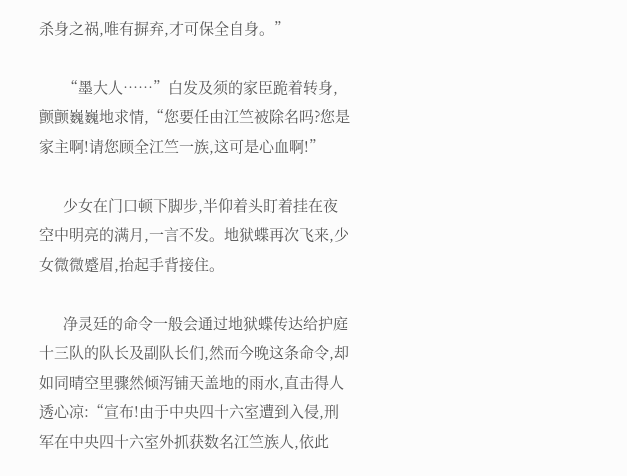杀身之祸,唯有摒弃,才可保全自身。”

      “墨大人……”白发及须的家臣跪着转身,颤颤巍巍地求情,“您要任由江竺被除名吗?您是家主啊!请您顾全江竺一族,这可是心血啊!”

      少女在门口顿下脚步,半仰着头盯着挂在夜空中明亮的满月,一言不发。地狱蝶再次飞来,少女微微蹙眉,抬起手背接住。

      净灵廷的命令一般会通过地狱蝶传达给护庭十三队的队长及副队长们,然而今晚这条命令,却如同晴空里骤然倾泻铺天盖地的雨水,直击得人透心凉:“宣布!由于中央四十六室遭到入侵,刑军在中央四十六室外抓获数名江竺族人,依此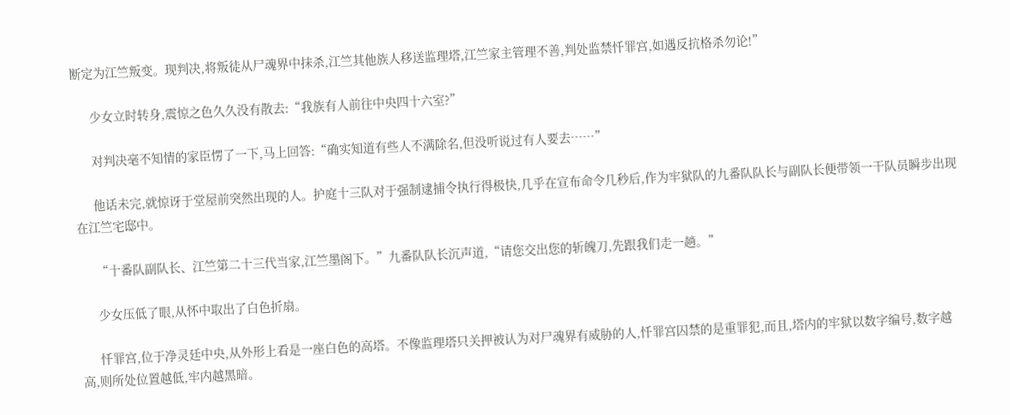断定为江竺叛变。现判决,将叛徒从尸魂界中抹杀,江竺其他族人移送监理塔,江竺家主管理不善,判处监禁忏罪宫,如遇反抗格杀勿论!”

      少女立时转身,震惊之色久久没有散去:“我族有人前往中央四十六室?”

      对判决毫不知情的家臣愣了一下,马上回答:“确实知道有些人不满除名,但没听说过有人要去……”

      他话未完,就惊讶于堂屋前突然出现的人。护庭十三队对于强制逮捕令执行得极快,几乎在宣布命令几秒后,作为牢狱队的九番队队长与副队长便带领一干队员瞬步出现在江竺宅邸中。

      “十番队副队长、江竺第二十三代当家,江竺墨阁下。”九番队队长沉声道,“请您交出您的斩魄刀,先跟我们走一趟。”

      少女压低了眼,从怀中取出了白色折扇。

      忏罪宫,位于净灵廷中央,从外形上看是一座白色的高塔。不像监理塔只关押被认为对尸魂界有威胁的人,忏罪宫囚禁的是重罪犯,而且,塔内的牢狱以数字编号,数字越高,则所处位置越低,牢内越黑暗。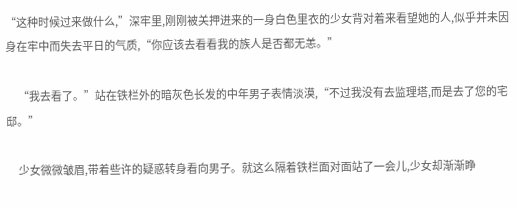“这种时候过来做什么,”深牢里,刚刚被关押进来的一身白色里衣的少女背对着来看望她的人,似乎并未因身在牢中而失去平日的气质,“你应该去看看我的族人是否都无恙。”

      “我去看了。”站在铁栏外的暗灰色长发的中年男子表情淡漠,“不过我没有去监理塔,而是去了您的宅邸。”

      少女微微皱眉,带着些许的疑惑转身看向男子。就这么隔着铁栏面对面站了一会儿,少女却渐渐睁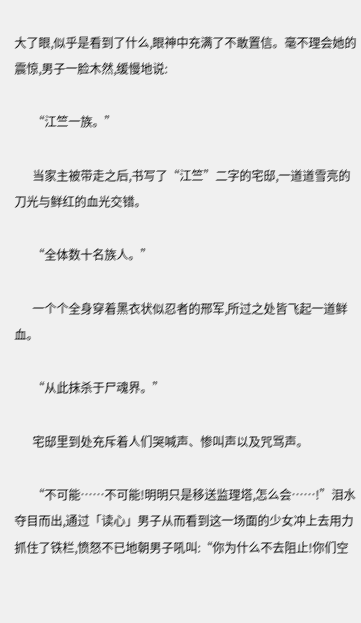大了眼,似乎是看到了什么,眼神中充满了不敢置信。毫不理会她的震惊,男子一脸木然,缓慢地说:

      “江竺一族。”

      当家主被带走之后,书写了“江竺”二字的宅邸,一道道雪亮的刀光与鲜红的血光交错。

      “全体数十名族人。”

      一个个全身穿着黑衣状似忍者的邢军,所过之处皆飞起一道鲜血。

      “从此抹杀于尸魂界。”

      宅邸里到处充斥着人们哭喊声、惨叫声以及咒骂声。

      “不可能……不可能!明明只是移送监理塔,怎么会……!”泪水夺目而出,通过「读心」男子从而看到这一场面的少女冲上去用力抓住了铁栏,愤怒不已地朝男子吼叫:“你为什么不去阻止!你们空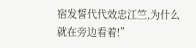宿发誓代代效忠江竺,为什么就在旁边看着!”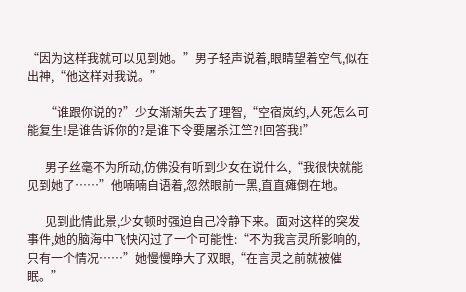“因为这样我就可以见到她。”男子轻声说着,眼睛望着空气,似在出神,“他这样对我说。”

      “谁跟你说的?”少女渐渐失去了理智,“空宿岚约,人死怎么可能复生!是谁告诉你的?是谁下令要屠杀江竺?!回答我!”

      男子丝毫不为所动,仿佛没有听到少女在说什么,“我很快就能见到她了……”他喃喃自语着,忽然眼前一黑,直直瘫倒在地。

      见到此情此景,少女顿时强迫自己冷静下来。面对这样的突发事件,她的脑海中飞快闪过了一个可能性:“不为我言灵所影响的,只有一个情况……”她慢慢睁大了双眼,“在言灵之前就被催眠。”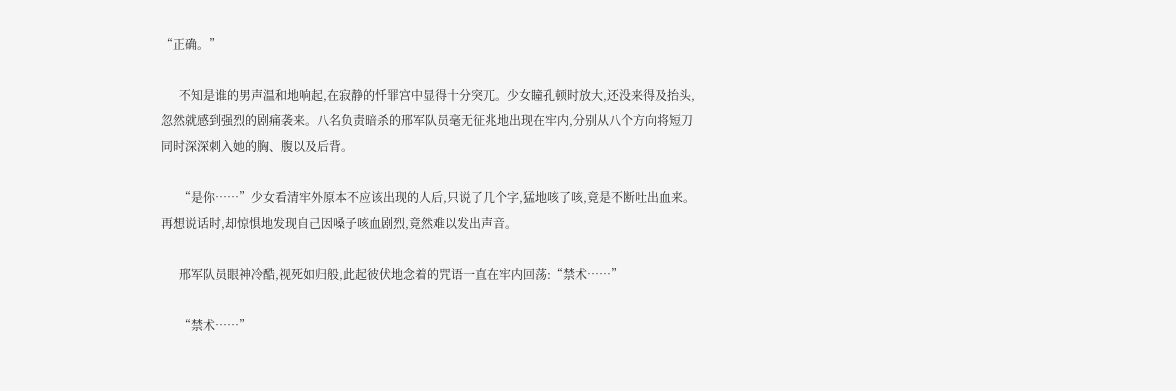“正确。”

      不知是谁的男声温和地响起,在寂静的忏罪宫中显得十分突兀。少女瞳孔顿时放大,还没来得及抬头,忽然就感到强烈的剧痛袭来。八名负责暗杀的邢军队员毫无征兆地出现在牢内,分别从八个方向将短刀同时深深刺入她的胸、腹以及后背。

      “是你……”少女看清牢外原本不应该出现的人后,只说了几个字,猛地咳了咳,竟是不断吐出血来。再想说话时,却惊惧地发现自己因嗓子咳血剧烈,竟然难以发出声音。

      邢军队员眼神冷酷,视死如归般,此起彼伏地念着的咒语一直在牢内回荡:“禁术……”

      “禁术……”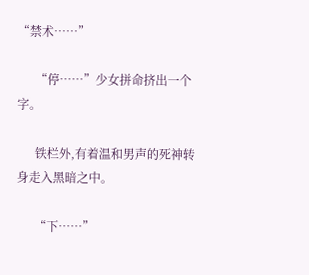“禁术……”

      “停……”少女拼命挤出一个字。

      铁栏外,有着温和男声的死神转身走入黑暗之中。

      “下……”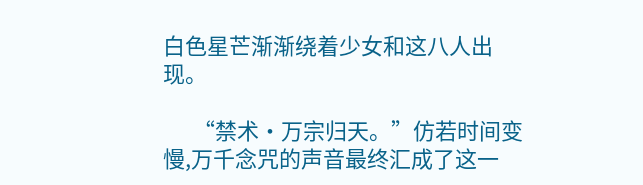白色星芒渐渐绕着少女和这八人出现。

      “禁术·万宗归天。”仿若时间变慢,万千念咒的声音最终汇成了这一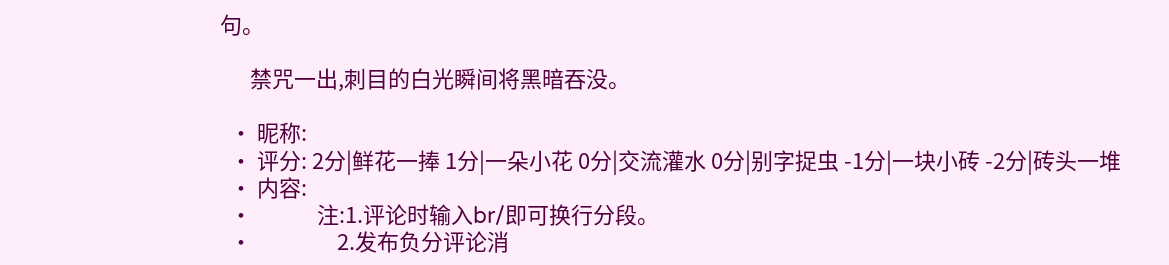句。

      禁咒一出,刺目的白光瞬间将黑暗吞没。

  • 昵称:
  • 评分: 2分|鲜花一捧 1分|一朵小花 0分|交流灌水 0分|别字捉虫 -1分|一块小砖 -2分|砖头一堆
  • 内容:
  •             注:1.评论时输入br/即可换行分段。
  •                 2.发布负分评论消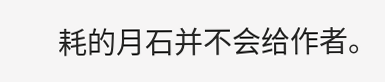耗的月石并不会给作者。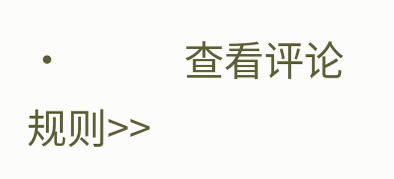•             查看评论规则>>